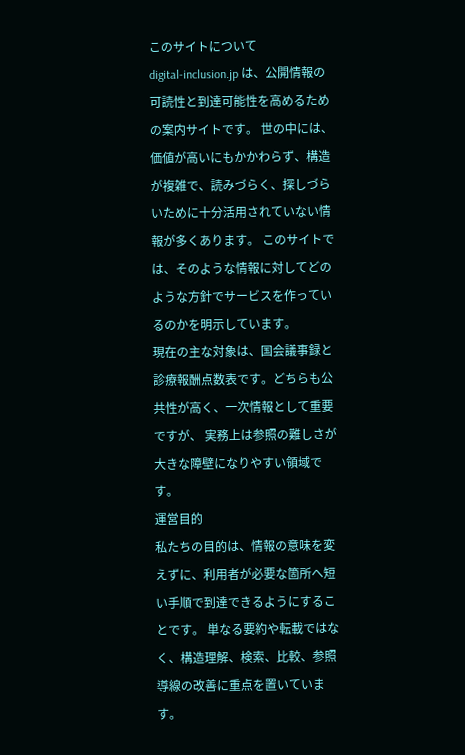このサイトについて
digital-inclusion.jp は、公開情報の可読性と到達可能性を高めるための案内サイトです。 世の中には、価値が高いにもかかわらず、構造が複雑で、読みづらく、探しづらいために十分活用されていない情報が多くあります。 このサイトでは、そのような情報に対してどのような方針でサービスを作っているのかを明示しています。
現在の主な対象は、国会議事録と診療報酬点数表です。どちらも公共性が高く、一次情報として重要ですが、 実務上は参照の難しさが大きな障壁になりやすい領域です。
運営目的
私たちの目的は、情報の意味を変えずに、利用者が必要な箇所へ短い手順で到達できるようにすることです。 単なる要約や転載ではなく、構造理解、検索、比較、参照導線の改善に重点を置いています。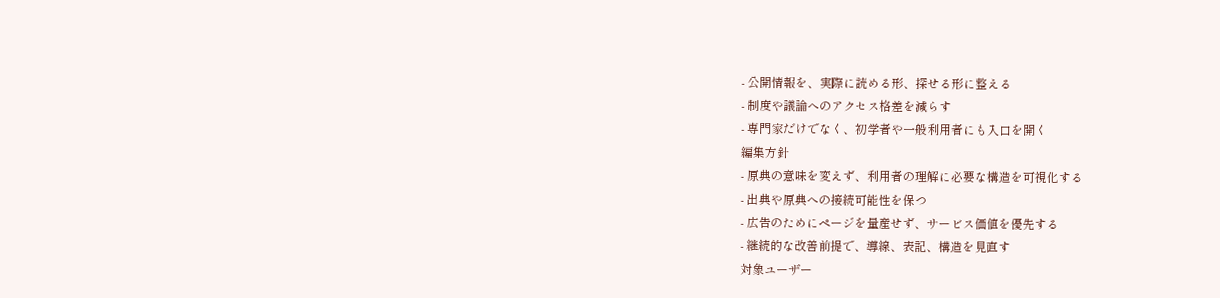- 公開情報を、実際に読める形、探せる形に整える
- 制度や議論へのアクセス格差を減らす
- 専門家だけでなく、初学者や一般利用者にも入口を開く
編集方針
- 原典の意味を変えず、利用者の理解に必要な構造を可視化する
- 出典や原典への接続可能性を保つ
- 広告のためにページを量産せず、サービス価値を優先する
- 継続的な改善前提で、導線、表記、構造を見直す
対象ユーザー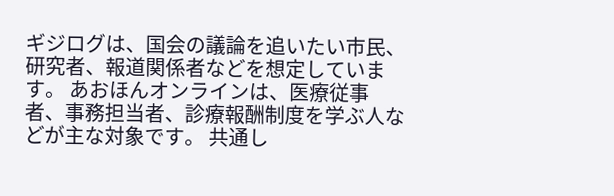ギジログは、国会の議論を追いたい市民、研究者、報道関係者などを想定しています。 あおほんオンラインは、医療従事者、事務担当者、診療報酬制度を学ぶ人などが主な対象です。 共通し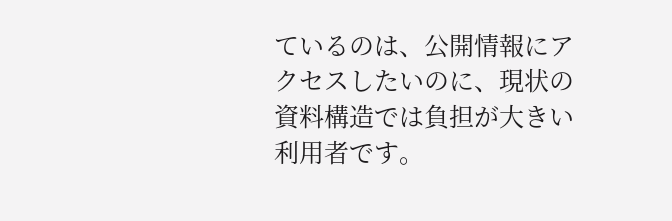ているのは、公開情報にアクセスしたいのに、現状の資料構造では負担が大きい利用者です。